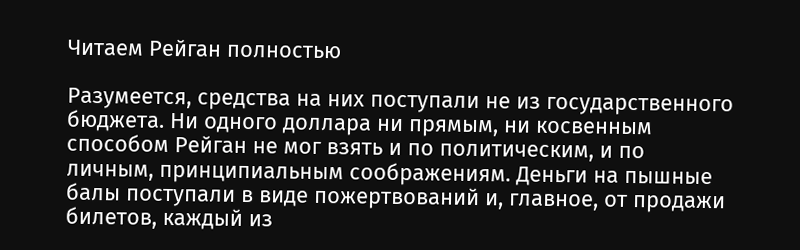Читаем Рейган полностью

Разумеется, средства на них поступали не из государственного бюджета. Ни одного доллара ни прямым, ни косвенным способом Рейган не мог взять и по политическим, и по личным, принципиальным соображениям. Деньги на пышные балы поступали в виде пожертвований и, главное, от продажи билетов, каждый из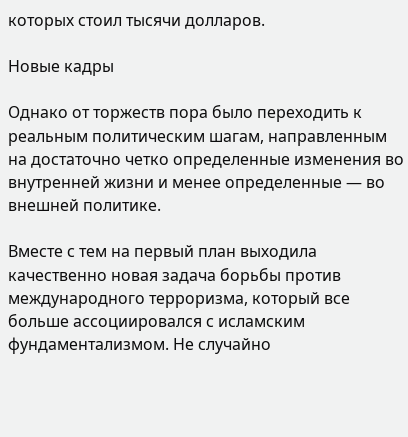которых стоил тысячи долларов.

Новые кадры

Однако от торжеств пора было переходить к реальным политическим шагам, направленным на достаточно четко определенные изменения во внутренней жизни и менее определенные — во внешней политике.

Вместе с тем на первый план выходила качественно новая задача борьбы против международного терроризма, который все больше ассоциировался с исламским фундаментализмом. Не случайно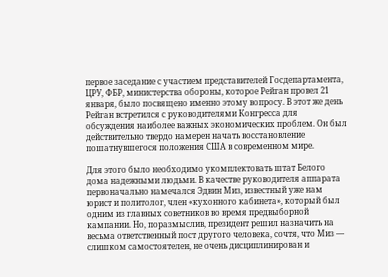первое заседание с участием представителей Госдепартамента, ЦРУ, ФБР, министерства обороны, которое Рейган провел 21 января, было посвящено именно этому вопросу. В этот же день Рейган встретился с руководителями Конгресса для обсуждения наиболее важных экономических проблем. Он был действительно твердо намерен начать восстановление пошатнувшегося положения США в современном мире.

Для этого было необходимо укомплектовать штат Белого дома надежными людьми. В качестве руководителя аппарата первоначально намечался Эдвин Миз, известный уже нам юрист и политолог, член «кухонного кабинета», который был одним из главных советников во время предвыборной кампании. Но, поразмыслив, президент решил назначить на весьма ответственный пост другого человека, сочтя, что Миз — слишком самостоятелен, не очень дисциплинирован и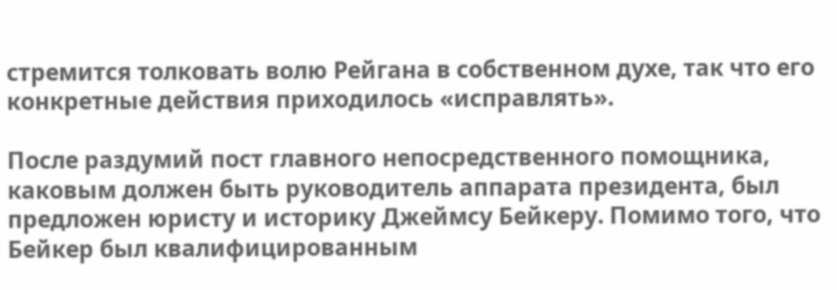стремится толковать волю Рейгана в собственном духе, так что его конкретные действия приходилось «исправлять».

После раздумий пост главного непосредственного помощника, каковым должен быть руководитель аппарата президента, был предложен юристу и историку Джеймсу Бейкеру. Помимо того, что Бейкер был квалифицированным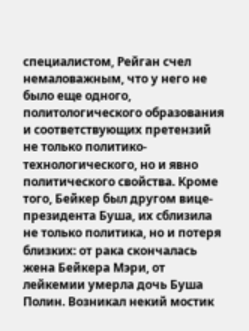специалистом, Рейган счел немаловажным, что у него не было еще одного, политологического образования и соответствующих претензий не только политико-технологического, но и явно политического свойства. Кроме того, Бейкер был другом вице-президента Буша, их сблизила не только политика, но и потеря близких: от рака скончалась жена Бейкера Мэри, от лейкемии умерла дочь Буша Полин. Возникал некий мостик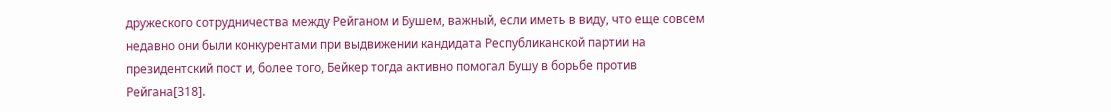дружеского сотрудничества между Рейганом и Бушем, важный, если иметь в виду, что еще совсем недавно они были конкурентами при выдвижении кандидата Республиканской партии на президентский пост и, более того, Бейкер тогда активно помогал Бушу в борьбе против Рейгана[318].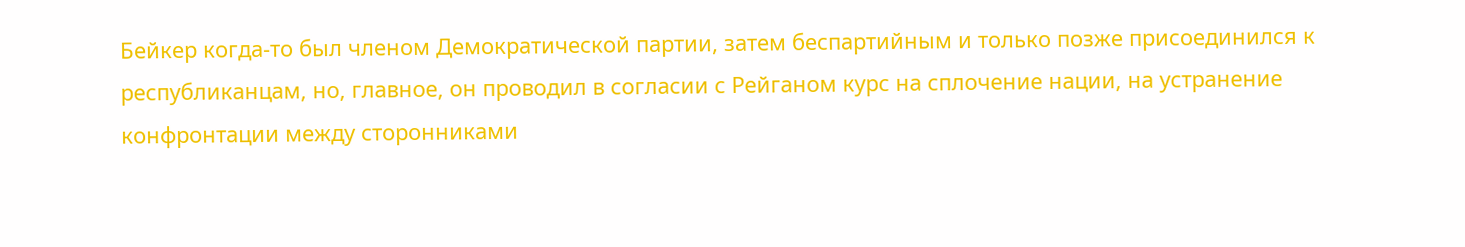Бейкер когда-то был членом Демократической партии, затем беспартийным и только позже присоединился к республиканцам, но, главное, он проводил в согласии с Рейганом курс на сплочение нации, на устранение конфронтации между сторонниками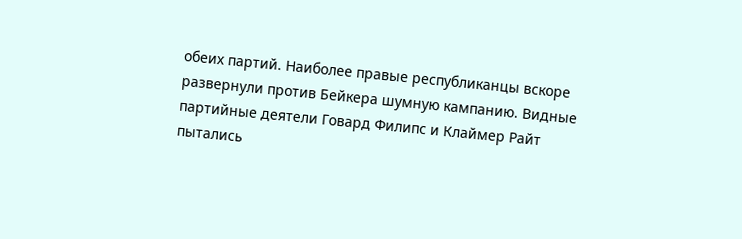обеих партий. Наиболее правые республиканцы вскоре развернули против Бейкера шумную кампанию. Видные партийные деятели Говард Филипс и Клаймер Райт пытались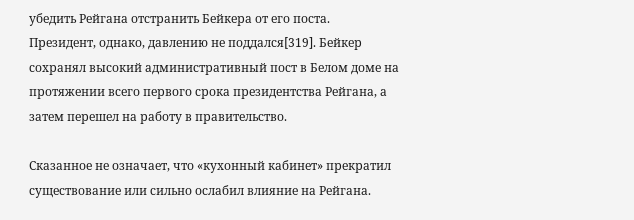убедить Рейгана отстранить Бейкера от его поста. Президент, однако, давлению не поддался[319]. Бейкер сохранял высокий административный пост в Белом доме на протяжении всего первого срока президентства Рейгана, а затем перешел на работу в правительство.

Сказанное не означает, что «кухонный кабинет» прекратил существование или сильно ослабил влияние на Рейгана.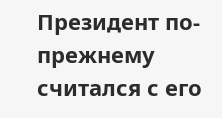Президент по-прежнему считался с его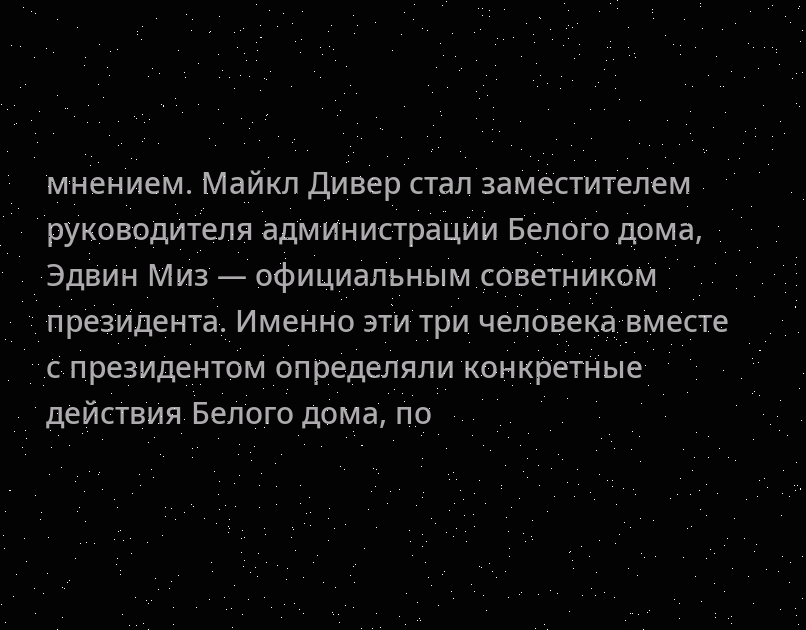мнением. Майкл Дивер стал заместителем руководителя администрации Белого дома, Эдвин Миз — официальным советником президента. Именно эти три человека вместе с президентом определяли конкретные действия Белого дома, по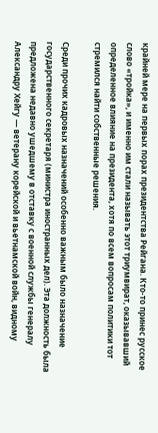крайней мере на первых порах президентства Рейгана. Кто-то принес русское слово «тройка», и именно им стали называть этот триумвират, оказывавший определенное влияние на президента, хотя по всем вопросам политики тот стремился найти собственные решения.

Среди прочих кадровых назначений особенно важным было назначение государственного секретаря (министра иностранных дел). Эта должность была предложена недавно ушедшему в отставку с военной службы генералу Александру Хейгу — ветерану корейской и вьетнамской войн, видному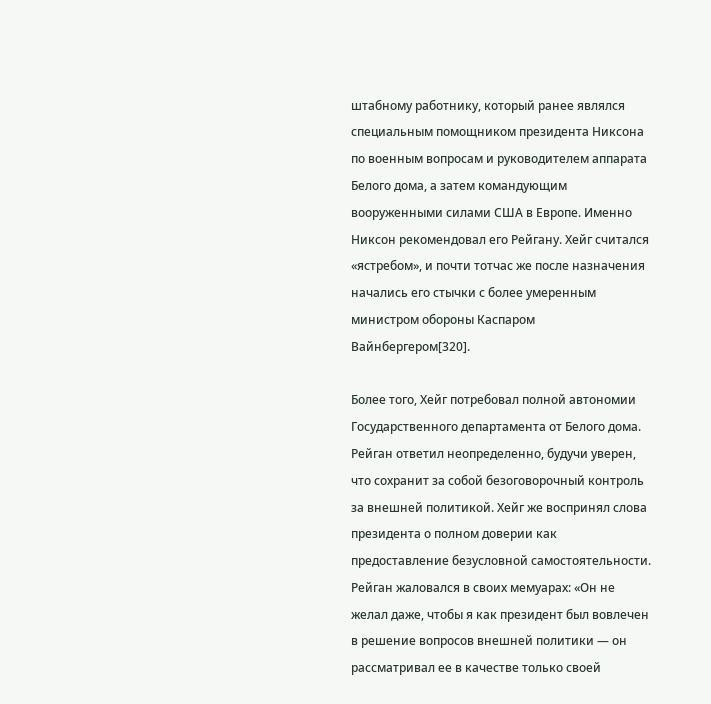штабному работнику, который ранее являлся специальным помощником президента Никсона по военным вопросам и руководителем аппарата Белого дома, а затем командующим вооруженными силами США в Европе. Именно Никсон рекомендовал его Рейгану. Хейг считался «ястребом», и почти тотчас же после назначения начались его стычки с более умеренным министром обороны Каспаром Вайнбергером[320].

Более того, Хейг потребовал полной автономии Государственного департамента от Белого дома. Рейган ответил неопределенно, будучи уверен, что сохранит за собой безоговорочный контроль за внешней политикой. Хейг же воспринял слова президента о полном доверии как предоставление безусловной самостоятельности. Рейган жаловался в своих мемуарах: «Он не желал даже, чтобы я как президент был вовлечен в решение вопросов внешней политики — он рассматривал ее в качестве только своей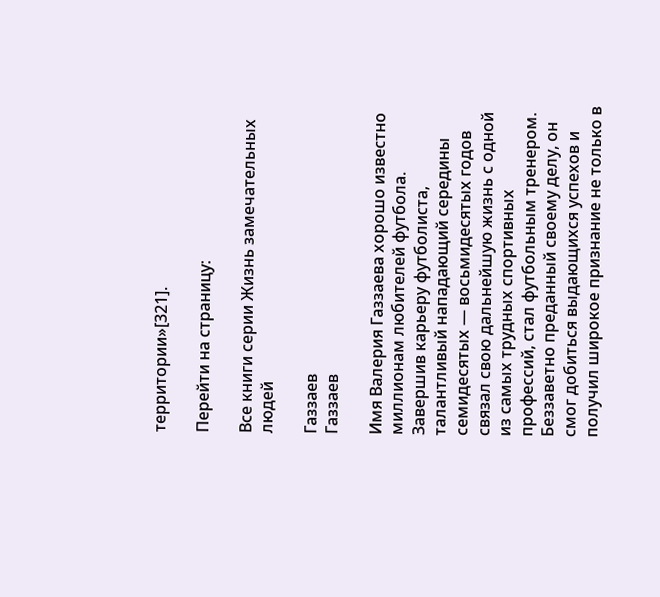территории»[321].

Перейти на страницу:

Все книги серии Жизнь замечательных людей

Газзаев
Газзаев

Имя Валерия Газзаева хорошо известно миллионам любителей футбола. Завершив карьеру футболиста, талантливый нападающий середины семидесятых — восьмидесятых годов связал свою дальнейшую жизнь с одной из самых трудных спортивных профессий, стал футбольным тренером. Беззаветно преданный своему делу, он смог добиться выдающихся успехов и получил широкое признание не только в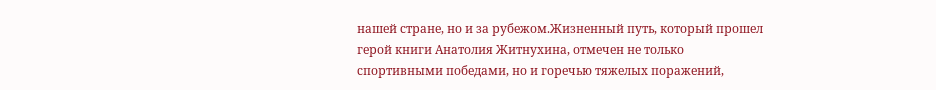нашей стране, но и за рубежом.Жизненный путь, который прошел герой книги Анатолия Житнухина, отмечен не только спортивными победами, но и горечью тяжелых поражений,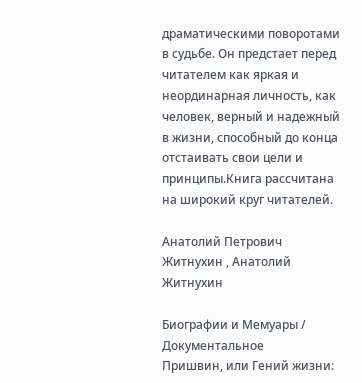драматическими поворотами в судьбе. Он предстает перед читателем как яркая и неординарная личность, как человек, верный и надежный в жизни, способный до конца отстаивать свои цели и принципы.Книга рассчитана на широкий круг читателей.

Анатолий Петрович Житнухин , Анатолий Житнухин

Биографии и Мемуары / Документальное
Пришвин, или Гений жизни: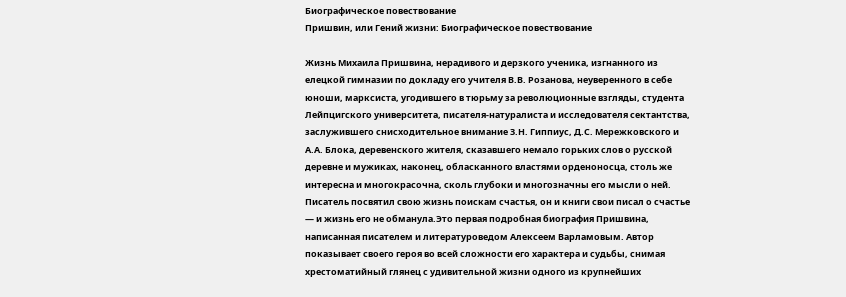Биографическое повествование
Пришвин, или Гений жизни: Биографическое повествование

Жизнь Михаила Пришвина, нерадивого и дерзкого ученика, изгнанного из елецкой гимназии по докладу его учителя В.В. Розанова, неуверенного в себе юноши, марксиста, угодившего в тюрьму за революционные взгляды, студента Лейпцигского университета, писателя-натуралиста и исследователя сектантства, заслужившего снисходительное внимание З.Н. Гиппиус, Д.С. Мережковского и А.А. Блока, деревенского жителя, сказавшего немало горьких слов о русской деревне и мужиках, наконец, обласканного властями орденоносца, столь же интересна и многокрасочна, сколь глубоки и многозначны его мысли о ней. Писатель посвятил свою жизнь поискам счастья, он и книги свои писал о счастье — и жизнь его не обманула.Это первая подробная биография Пришвина, написанная писателем и литературоведом Алексеем Варламовым. Автор показывает своего героя во всей сложности его характера и судьбы, снимая хрестоматийный глянец с удивительной жизни одного из крупнейших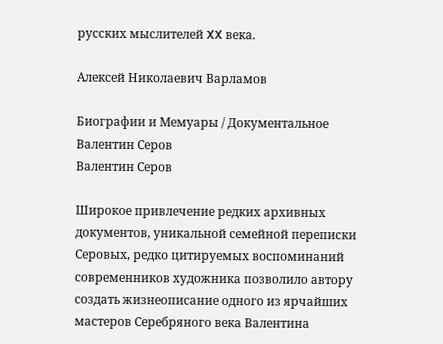русских мыслителей XX века.

Алексей Николаевич Варламов

Биографии и Мемуары / Документальное
Валентин Серов
Валентин Серов

Широкое привлечение редких архивных документов, уникальной семейной переписки Серовых, редко цитируемых воспоминаний современников художника позволило автору создать жизнеописание одного из ярчайших мастеров Серебряного века Валентина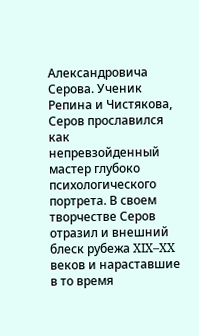Александровича Серова. Ученик Репина и Чистякова, Серов прославился как непревзойденный мастер глубоко психологического портрета. В своем творчестве Серов отразил и внешний блеск рубежа XIX–XX веков и нараставшие в то время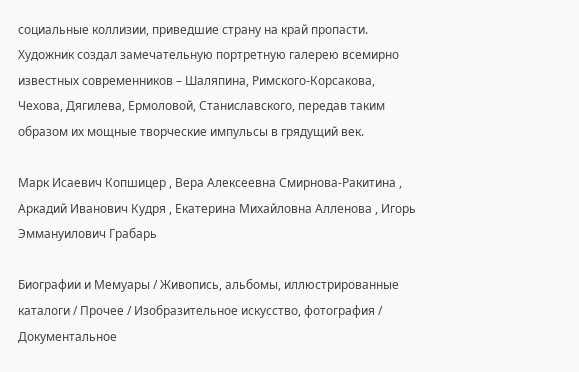социальные коллизии, приведшие страну на край пропасти. Художник создал замечательную портретную галерею всемирно известных современников – Шаляпина, Римского-Корсакова, Чехова, Дягилева, Ермоловой, Станиславского, передав таким образом их мощные творческие импульсы в грядущий век.

Марк Исаевич Копшицер , Вера Алексеевна Смирнова-Ракитина , Аркадий Иванович Кудря , Екатерина Михайловна Алленова , Игорь Эммануилович Грабарь

Биографии и Мемуары / Живопись, альбомы, иллюстрированные каталоги / Прочее / Изобразительное искусство, фотография / Документальное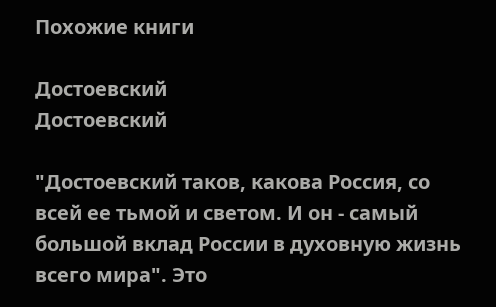Похожие книги

Достоевский
Достоевский

"Достоевский таков, какова Россия, со всей ее тьмой и светом. И он - самый большой вклад России в духовную жизнь всего мира". Это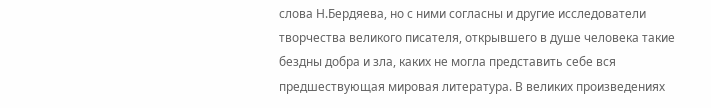слова Н.Бердяева, но с ними согласны и другие исследователи творчества великого писателя, открывшего в душе человека такие бездны добра и зла, каких не могла представить себе вся предшествующая мировая литература. В великих произведениях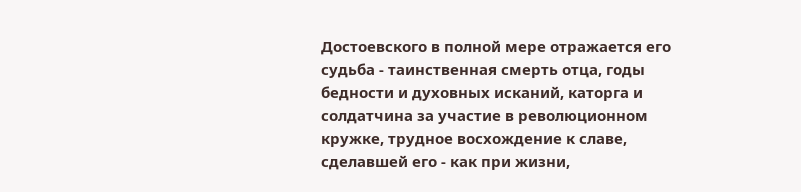Достоевского в полной мере отражается его судьба - таинственная смерть отца, годы бедности и духовных исканий, каторга и солдатчина за участие в революционном кружке, трудное восхождение к славе, сделавшей его - как при жизни,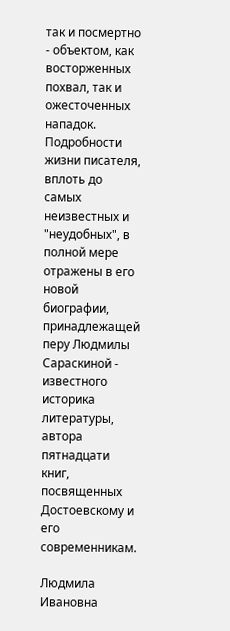так и посмертно - объектом, как восторженных похвал, так и ожесточенных нападок. Подробности жизни писателя, вплоть до самых неизвестных и "неудобных", в полной мере отражены в его новой биографии, принадлежащей перу Людмилы Сараскиной - известного историка литературы, автора пятнадцати книг, посвященных Достоевскому и его современникам.

Людмила Ивановна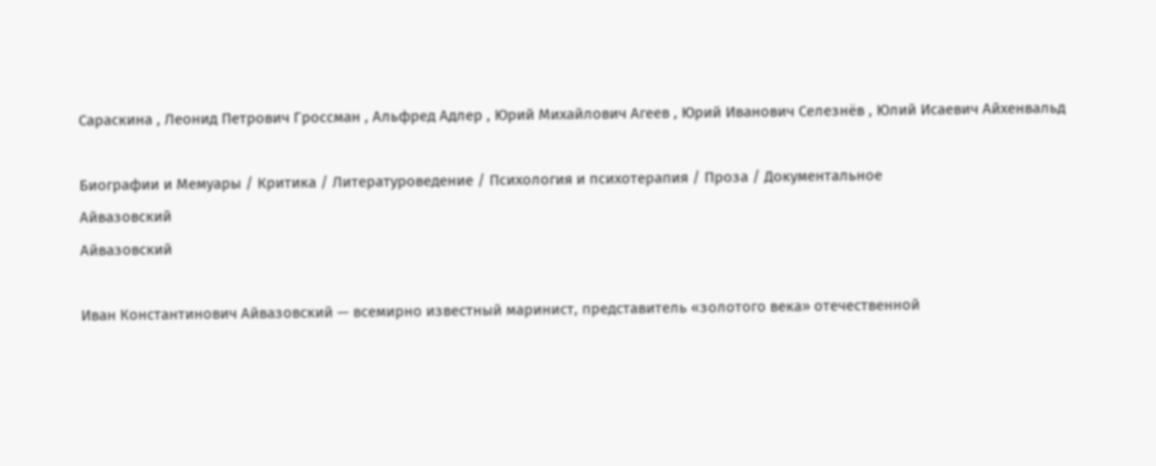Сараскина , Леонид Петрович Гроссман , Альфред Адлер , Юрий Михайлович Агеев , Юрий Иванович Селезнёв , Юлий Исаевич Айхенвальд

Биографии и Мемуары / Критика / Литературоведение / Психология и психотерапия / Проза / Документальное
Айвазовский
Айвазовский

Иван Константинович Айвазовский — всемирно известный маринист, представитель «золотого века» отечественной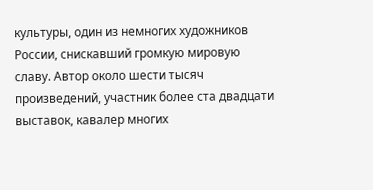культуры, один из немногих художников России, снискавший громкую мировую славу. Автор около шести тысяч произведений, участник более ста двадцати выставок, кавалер многих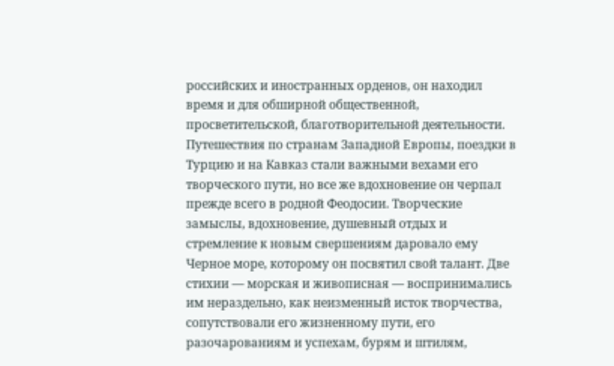российских и иностранных орденов, он находил время и для обширной общественной, просветительской, благотворительной деятельности. Путешествия по странам Западной Европы, поездки в Турцию и на Кавказ стали важными вехами его творческого пути, но все же вдохновение он черпал прежде всего в родной Феодосии. Творческие замыслы, вдохновение, душевный отдых и стремление к новым свершениям даровало ему Черное море, которому он посвятил свой талант. Две стихии — морская и живописная — воспринимались им нераздельно, как неизменный исток творчества, сопутствовали его жизненному пути, его разочарованиям и успехам, бурям и штилям,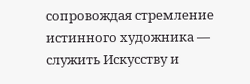сопровождая стремление истинного художника — служить Искусству и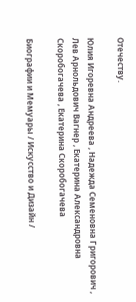Отечеству.

Юлия Игоревна Андреева , Надежда Семеновна Григорович , Лев Арнольдович Вагнер , Екатерина Александровна Скоробогачева , Екатерина Скоробогачева

Биографии и Мемуары / Искусство и Дизайн /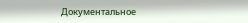Документальное